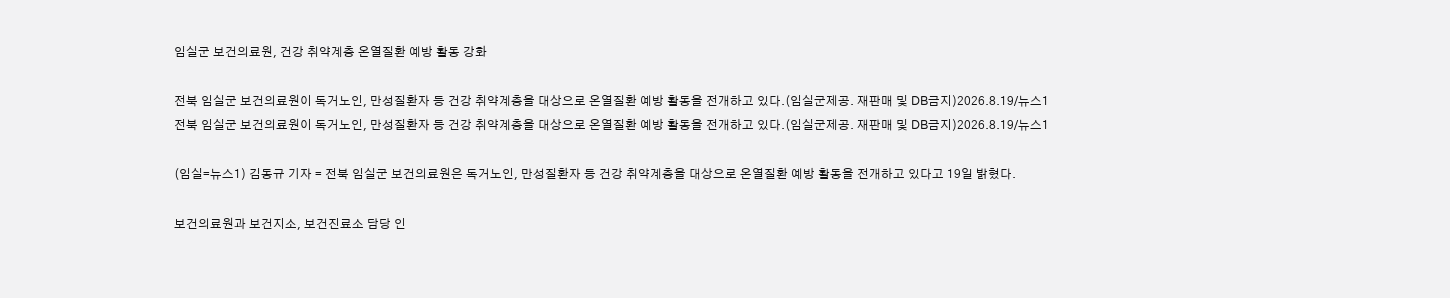임실군 보건의료원, 건강 취약계층 온열질환 예방 활동 강화

전북 임실군 보건의료원이 독거노인, 만성질환자 등 건강 취약계층을 대상으로 온열질환 예방 활동을 전개하고 있다.(임실군제공. 재판매 및 DB금지)2026.8.19/뉴스1
전북 임실군 보건의료원이 독거노인, 만성질환자 등 건강 취약계층을 대상으로 온열질환 예방 활동을 전개하고 있다.(임실군제공. 재판매 및 DB금지)2026.8.19/뉴스1

(임실=뉴스1) 김동규 기자 = 전북 임실군 보건의료원은 독거노인, 만성질환자 등 건강 취약계층을 대상으로 온열질환 예방 활동을 전개하고 있다고 19일 밝혔다.

보건의료원과 보건지소, 보건진료소 담당 인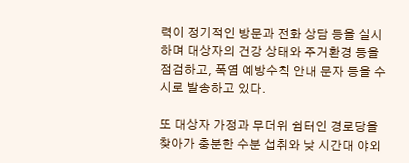력이 정기적인 방문과 전화 상담 등을 실시하며 대상자의 건강 상태와 주거환경 등을 점검하고, 폭염 예방수칙 안내 문자 등을 수시로 발송하고 있다.

또 대상자 가정과 무더위 쉼터인 경로당을 찾아가 충분한 수분 섭취와 낮 시간대 야외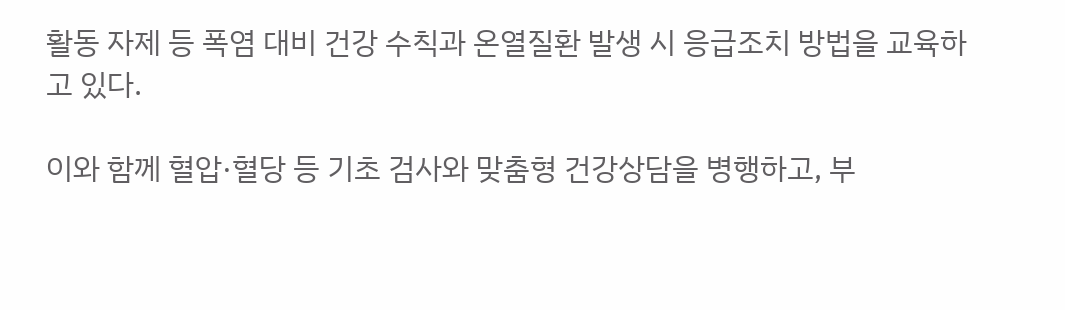활동 자제 등 폭염 대비 건강 수칙과 온열질환 발생 시 응급조치 방법을 교육하고 있다.

이와 함께 혈압·혈당 등 기초 검사와 맞춤형 건강상담을 병행하고, 부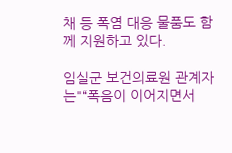채 등 폭염 대응 물품도 함께 지원하고 있다.

임실군 보건의료원 관계자는"“폭음이 이어지면서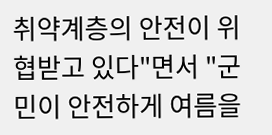취약계층의 안전이 위협받고 있다"면서 "군민이 안전하게 여름을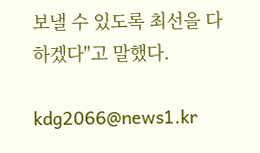보낼 수 있도록 최선을 다하겠다"고 말했다.

kdg2066@news1.kr